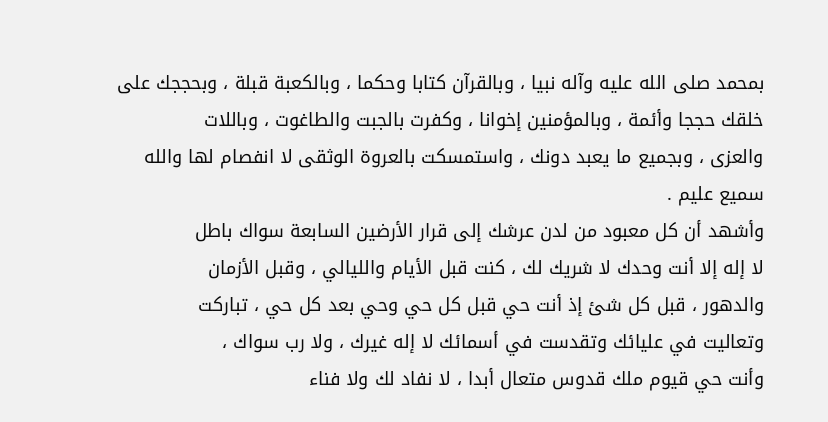بمحمد صلى الله عليه وآله نبيا ، وبالقرآن كتابا وحكما ، وبالكعبة قبلة ، وبحججك على
خلقك حججا وأئمة ، وبالمؤمنين إخوانا ، وكفرت بالجبت والطاغوت ، وباللات
والعزى ، وبجميع ما يعبد دونك ، واستمسكت بالعروة الوثقى لا انفصام لها والله
سميع عليم .
وأشهد أن كل معبود من لدن عرشك إلى قرار الأرضين السابعة سواك باطل
لا إله إلا أنت وحدك لا شريك لك ، كنت قبل الأيام والليالي ، وقبل الأزمان
والدهور ، قبل كل شئ إذ أنت حي قبل كل حي وحي بعد كل حي ، تباركت
وتعاليت في عليائك وتقدست في أسمائك لا إله غيرك ، ولا رب سواك ،
وأنت حي قيوم ملك قدوس متعال أبدا ، لا نفاد لك ولا فناء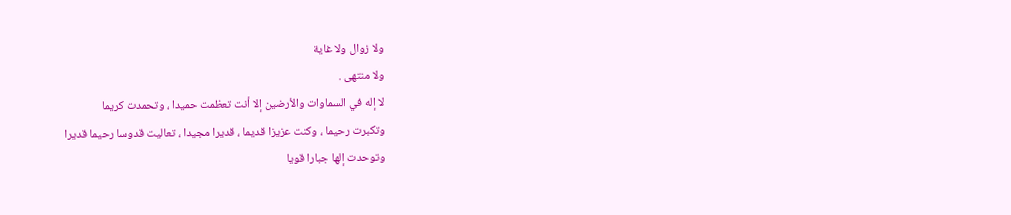ولا زوال ولا غاية
ولا منتهى .
لا إله في السماوات والأرضين إلا أنت تعظمت حميدا ، وتحمدت كريما
وتكبرت رحيما ، وكنت عزيزا قديما ، قديرا مجيدا ، تعاليت قدوسا رحيما قديرا
وتوحدت إلها جبارا قويا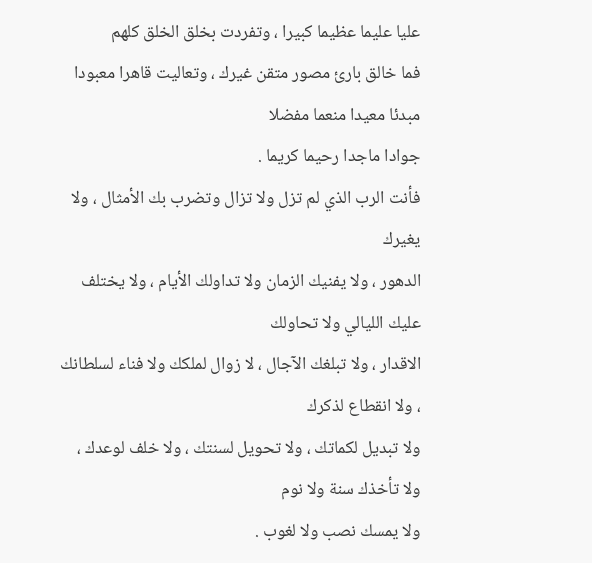عليا عليما عظيما كبيرا ، وتفردت بخلق الخلق كلهم
فما خالق بارئ مصور متقن غيرك ، وتعاليت قاهرا معبودا مبدئا معيدا منعما مفضلا
جوادا ماجدا رحيما كريما .
فأنت الرب الذي لم تزل ولا تزال وتضرب بك الأمثال ، ولا يغيرك
الدهور ، ولا يفنيك الزمان ولا تداولك الأيام ، ولا يختلف عليك الليالي ولا تحاولك
الاقدار ، ولا تبلغك الآجال ، لا زوال لملكك ولا فناء لسلطانك ، ولا انقطاع لذكرك
ولا تبديل لكماتك ، ولا تحويل لسنتك ، ولا خلف لوعدك ، ولا تأخذك سنة ولا نوم
ولا يمسك نصب ولا لغوب .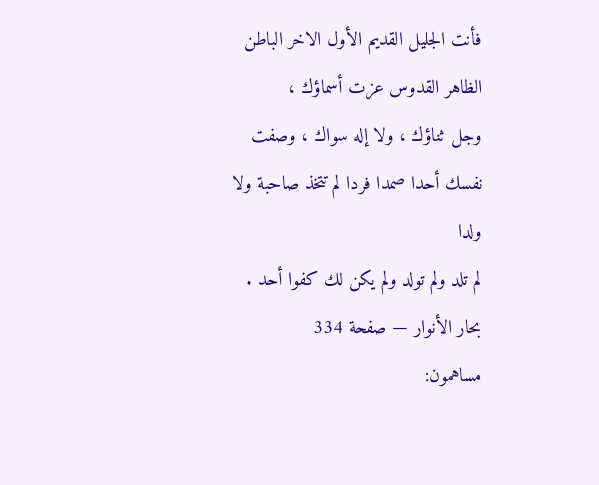فأنت الجليل القديم الأول الاخر الباطن الظاهر القدوس عزت أسماؤك ،
وجل ثناؤك ، ولا إله سواك ، وصفت نفسك أحدا صمدا فردا لم تتخذ صاحبة ولا ولدا
لم تلد ولم تولد ولم يكن لك كفوا أحد .
بحار الأنوار — صفحة 334
مساهمون: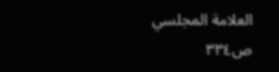العلامة المجلسي
ص٣٣٤